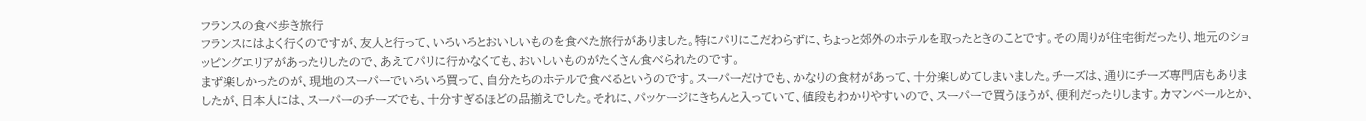フランスの食べ歩き旅行
フランスにはよく行くのですが、友人と行って、いろいろとおいしいものを食べた旅行がありました。特にパリにこだわらずに、ちょっと郊外のホテルを取ったときのことです。その周りが住宅街だったり、地元のショッピングエリアがあったりしたので、あえてパリに行かなくても、おいしいものがたくさん食べられたのです。
まず楽しかったのが、現地のスーパーでいろいろ買って、自分たちのホテルで食べるというのです。スーパーだけでも、かなりの食材があって、十分楽しめてしまいました。チーズは、通りにチーズ専門店もありましたが、日本人には、スーパーのチーズでも、十分すぎるほどの品揃えでした。それに、パッケージにきちんと入っていて、値段もわかりやすいので、スーパーで買うほうが、便利だったりします。カマンベールとか、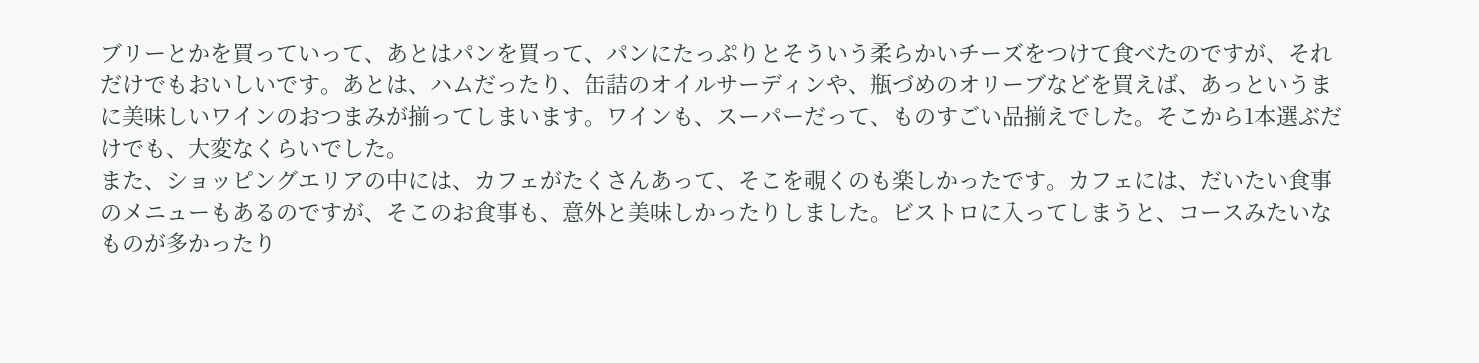ブリーとかを買っていって、あとはパンを買って、パンにたっぷりとそういう柔らかいチーズをつけて食べたのですが、それだけでもおいしいです。あとは、ハムだったり、缶詰のオイルサーディンや、瓶づめのオリーブなどを買えば、あっというまに美味しいワインのおつまみが揃ってしまいます。ワインも、スーパーだって、ものすごい品揃えでした。そこから1本選ぶだけでも、大変なくらいでした。
また、ショッピングエリアの中には、カフェがたくさんあって、そこを覗くのも楽しかったです。カフェには、だいたい食事のメニューもあるのですが、そこのお食事も、意外と美味しかったりしました。ビストロに入ってしまうと、コースみたいなものが多かったり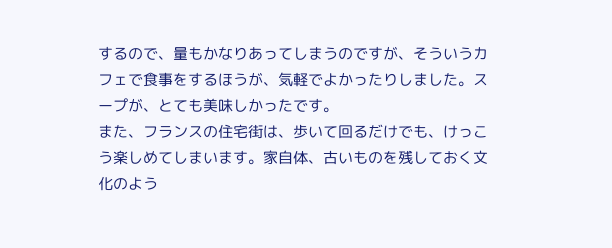するので、量もかなりあってしまうのですが、そういうカフェで食事をするほうが、気軽でよかったりしました。スープが、とても美味しかったです。
また、フランスの住宅街は、歩いて回るだけでも、けっこう楽しめてしまいます。家自体、古いものを残しておく文化のよう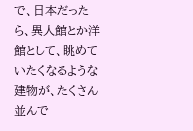で、日本だったら、異人館とか洋館として、眺めていたくなるような建物が、たくさん並んで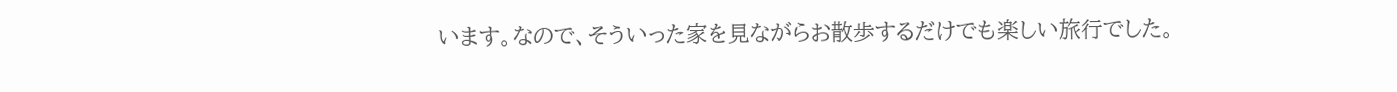います。なので、そういった家を見ながらお散歩するだけでも楽しい旅行でした。